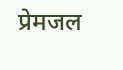प्रेमजल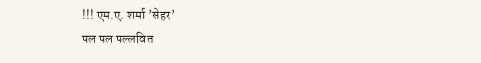!!! एम.ए. शर्मा ’सेहर’
पल पल पल्लवित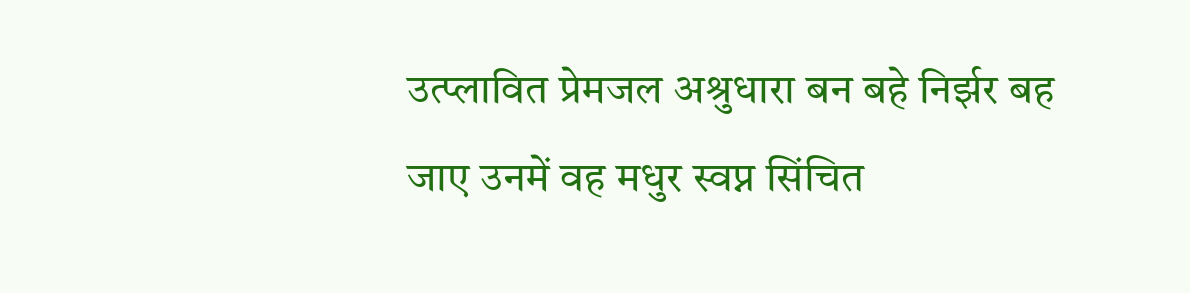उत्प्लावित प्रेमजल अश्रुधारा बन बहे निर्झर बह जाए उनमें वह मधुर स्वप्न सिंचित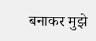बनाकर मुझे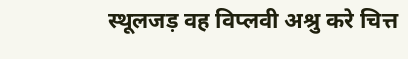स्थूलजड़ वह विप्लवी अश्रु करे चित्त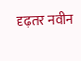दृढ़तर नवीन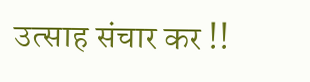उत्साह संचार कर !!